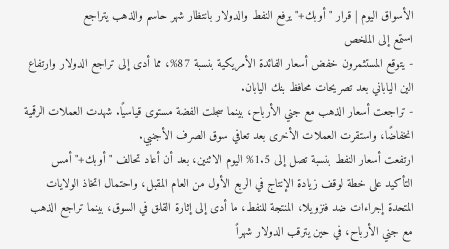الأسواق اليوم | قرار "أوبك+" يرفع النفط والدولار بانتظار شهر حاسم والذهب يتراجع
استمع إلى الملخص
- يتوقع المستثمرون خفض أسعار الفائدة الأمريكية بنسبة 87%، مما أدى إلى تراجع الدولار وارتفاع الين الياباني بعد تصريحات محافظ بنك اليابان.
- تراجعت أسعار الذهب مع جني الأرباح، بينما سجلت الفضة مستوى قياسيًا. شهدت العملات الرقمية انخفاضًا، واستقرت العملات الأخرى بعد تعافي سوق الصرف الأجنبي.
ارتفعت أسعار النفط بنسبة تصل إلى 1.5% اليوم الاثنين، بعد أن أعاد تحالف "أوبك+" أمس التأكيد على خطة لوقف زيادة الإنتاج في الربع الأول من العام المقبل، واحتمال اتخاذ الولايات المتحدة إجراءات ضد فنزويلا، المنتجة للنفط، ما أدى إلى إثارة القلق في السوق، بينما تراجع الذهب مع جني الأرباح، في حين يترقب الدولار شهراً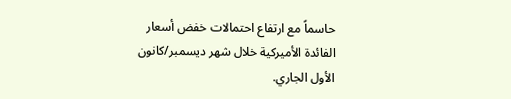حاسماً مع ارتفاع احتمالات خفض أسعار الفائدة الأميركية خلال شهر ديسمبر/كانون الأول الجاري.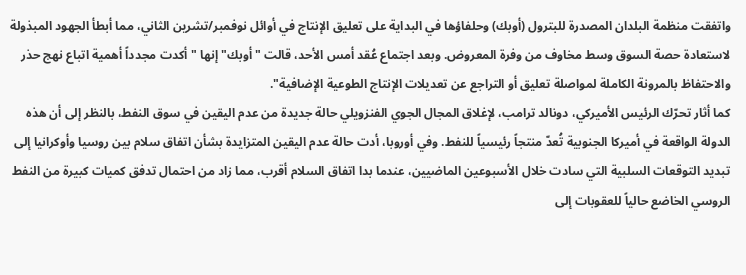واتفقت منظمة البلدان المصدرة للبترول (أوبك) وحلفاؤها في البداية على تعليق الإنتاج في أوائل نوفمبر/تشرين الثاني، مما أبطأ الجهود المبذولة لاستعادة حصة السوق وسط مخاوف من وفرة المعروض. وبعد اجتماع عُقد أمس الأحد، قالت "أوبك" إنها "أكدت مجدداً أهمية اتباع نهج حذر والاحتفاظ بالمرونة الكاملة لمواصلة تعليق أو التراجع عن تعديلات الإنتاج الطوعية الإضافية".
كما أثار تحرّك الرئيس الأميركي، دونالد ترامب، لإغلاق المجال الجوي الفنزويلي حالة جديدة من عدم اليقين في سوق النفط، بالنظر إلى أن هذه الدولة الواقعة في أميركا الجنوبية تُعدّ منتجاً رئيسياً للنفط. وفي أوروبا، أدت حالة عدم اليقين المتزايدة بشأن اتفاق سلام بين روسيا وأوكرانيا إلى تبديد التوقعات السلبية التي سادت خلال الأسبوعين الماضيين، عندما بدا اتفاق السلام أقرب، مما زاد من احتمال تدفق كميات كبيرة من النفط الروسي الخاضع حالياً للعقوبات إلى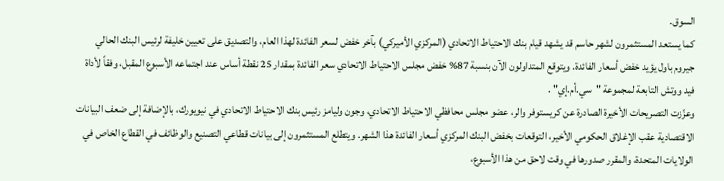السوق.
كما يستعد المستثمرون لشهر حاسم قد يشهد قيام بنك الاحتياط الاتحادي (المركزي الأميركي) بآخر خفض لسعر الفائدة لهذا العام، والتصديق على تعيين خليفة لرئيس البنك الحالي جيروم باول يؤيد خفض أسعار الفائدة. ويتوقع المتداولون الآن بنسبة 87% خفض مجلس الاحتياط الاتحادي سعر الفائدة بمقدار 25 نقطة أساس عند اجتماعه الأسبوع المقبل، وفقاً لأداة فيد ووتش التابعة لمجموعة "سي.أم.إي" .
وعزّزت التصريحات الأخيرة الصادرة عن كريستوفر والر، عضو مجلس محافظي الاحتياط الاتحادي، وجون وليامز رئيس بنك الاحتياط الاتحادي في نيويورك، بالإضافة إلى ضعف البيانات الاقتصادية عقب الإغلاق الحكومي الأخير، التوقعات بخفض البنك المركزي أسعار الفائدة هذا الشهر. ويتطلع المستثمرون إلى بيانات قطاعي التصنيع والوظائف في القطاع الخاص في الولايات المتحدة، والمقرر صدورها في وقت لاحق من هذا الأسبوع،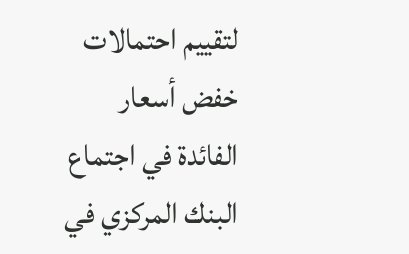لتقييم احتمالات خفض أسعار الفائدة في اجتماع البنك المركزي في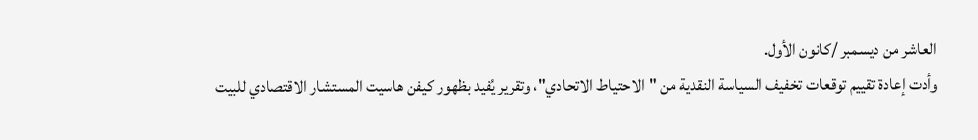العاشر من ديسمبر /كانون الأول.
وأدت إعادة تقييم توقعات تخفيف السياسة النقدية من "الاحتياط الاتحادي"، وتقرير يُفيد بظهور كيفن هاسيت المستشار الاقتصادي للبيت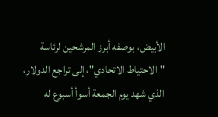الأبيض، بوصفه أبرز المرشحين لرئاسة "الاحتياط الاتحادي"، إلى تراجع الدولار، الذي شهد يوم الجمعة أسوأ أسبوع له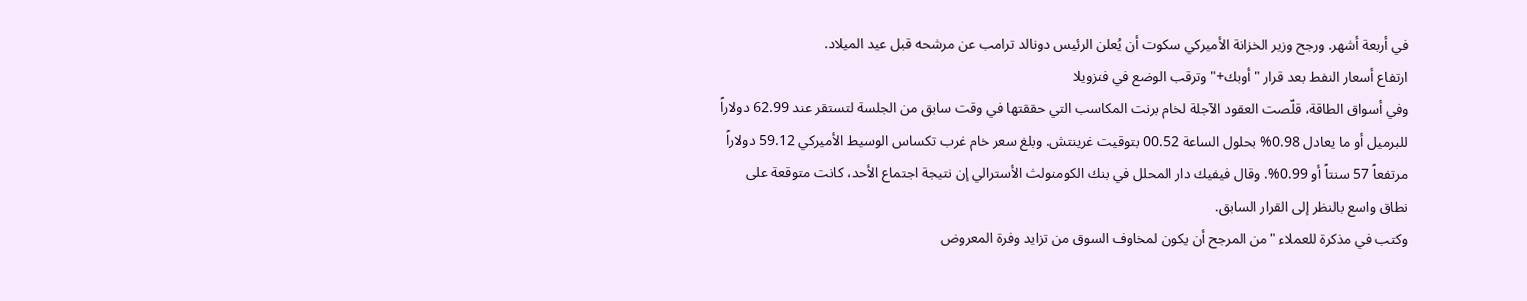في أربعة أشهر. ورجح وزير الخزانة الأميركي سكوت أن يُعلن الرئيس دونالد ترامب عن مرشحه قبل عيد الميلاد.
ارتفاع أسعار النفط بعد قرار "أوبك+" وترقب الوضع في فنزويلا
وفي أسواق الطاقة، قلّصت العقود الآجلة لخام برنت المكاسب التي حققتها في وقت سابق من الجلسة لتستقر عند 62.99 دولاراً للبرميل أو ما يعادل 0.98% بحلول الساعة 00.52 بتوقيت غرينتش. وبلغ سعر خام غرب تكساس الوسيط الأميركي 59.12 دولاراً مرتفعاً 57 سنتاً أو 0.99%. وقال فيفيك دار المحلل في بنك الكومنولث الأسترالي إن نتيجة اجتماع الأحد، كانت متوقعة على نطاق واسع بالنظر إلى القرار السابق.
وكتب في مذكرة للعملاء "من المرجح أن يكون لمخاوف السوق من تزايد وفرة المعروض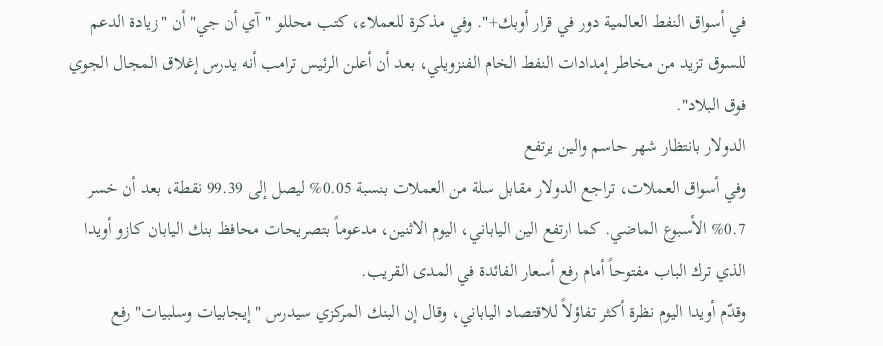في أسواق النفط العالمية دور في قرار أوبك+". وفي مذكرة للعملاء، كتب محللو "آي أن جي" أن "زيادة الدعم للسوق تزيد من مخاطر إمدادات النفط الخام الفنزويلي، بعد أن أعلن الرئيس ترامب أنه يدرس إغلاق المجال الجوي فوق البلاد".
الدولار بانتظار شهر حاسم والين يرتفع
وفي أسواق العملات، تراجع الدولار مقابل سلة من العملات بنسبة 0.05% ليصل إلى 99.39 نقطة، بعد أن خسر 0.7% الأسبوع الماضي. كما ارتفع الين الياباني، اليوم الاثنين، مدعوماً بتصريحات محافظ بنك اليابان كازو أويدا الذي ترك الباب مفتوحاً أمام رفع أسعار الفائدة في المدى القريب.
وقدّم أويدا اليوم نظرة أكثر تفاؤلاً للاقتصاد الياباني، وقال إن البنك المركزي سيدرس "إيجابيات وسلبيات" رفع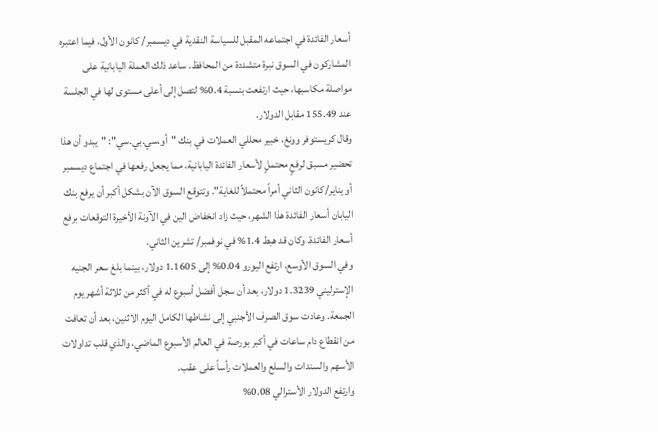أسعار الفائدة في اجتماعه المقبل للسياسة النقدية في ديسمبر/ كانون الأول، فيما اعتبره المشاركون في السوق نبرة متشددة من المحافظ. ساعد ذلك العملة اليابانية على مواصلة مكاسبها، حيث ارتفعت بنسبة 0.4% لتصل إلى أعلى مستوى لها في الجلسة عند 155.49 مقابل الدولار.
وقال كريستوفر وونغ، خبير محللي العملات في بنك "أو.سي.بي.سي": "يبدو أن هذا تحضير مسبق لرفعٍ محتملٍ لأسعار الفائدة اليابانية، مما يجعل رفعها في اجتماع ديسمبر أو يناير/كانون الثاني أمراً محتملاً للغاية". وتتوقع السوق الآن بشكل أكبر أن يرفع بنك اليابان أسعار الفائدة هذا الشهر، حيث زاد انخفاض الين في الآونة الأخيرة التوقعات برفع أسعار الفائدة. وكان قد هبط 1.4% في نوفمبر/ تشرين الثاني.
وفي السوق الأوسع، ارتفع اليورو 0.04% إلى 1.1605 دولار، بينما بلغ سعر الجنيه الإسترليني 1.3239 دولار، بعد أن سجل أفضل أسبوع له في أكثر من ثلاثة أشهر يوم الجمعة. وعادت سوق الصرف الأجنبي إلى نشاطها الكامل اليوم الاثنين، بعد أن تعافت من انقطاع دام ساعات في أكبر بورصة في العالم الأسبوع الماضي، والذي قلب تداولات الأسهم والسندات والسلع والعملات رأساً على عقب.
وارتفع الدولار الأسترالي 0.08%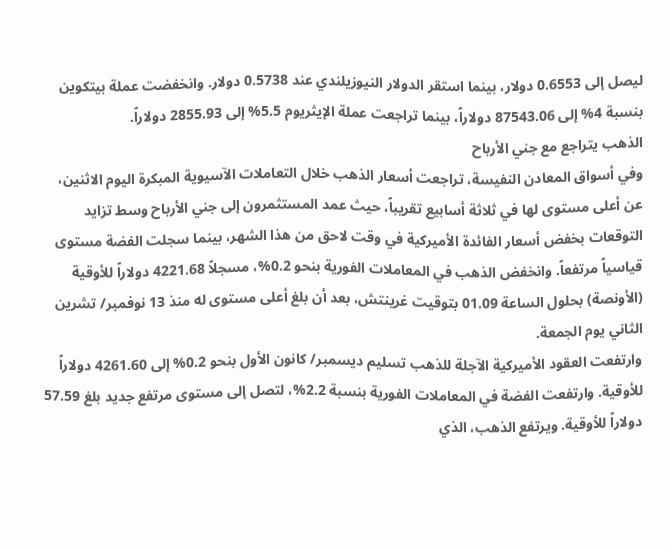ليصل إلى 0.6553 دولار، بينما استقر الدولار النيوزيلندي عند 0.5738 دولار. وانخفضت عملة بيتكوين بنسبة 4% إلى 87543.06 دولاراً، بينما تراجعت عملة الإيثريوم 5.5% إلى 2855.93 دولاراً.
الذهب يتراجع مع جني الأرباح
وفي أسواق المعادن النفيسة، تراجعت أسعار الذهب خلال التعاملات الآسيوية المبكرة اليوم الاثنين، عن أعلى مستوى لها في ثلاثة أسابيع تقريباً، حيث عمد المستثمرون إلى جني الأرباح وسط تزايد التوقعات بخفض أسعار الفائدة الأميركية في وقت لاحق من هذا الشهر، بينما سجلت الفضة مستوى قياسياً مرتفعاً. وانخفض الذهب في المعاملات الفورية بنحو 0.2%، مسجلاً 4221.68 دولاراً للأوقية (الأونصة) بحلول الساعة 01.09 بتوقيت غرينتش، بعد أن بلغ أعلى مستوى له منذ 13 نوفمبر/ تشرين الثاني يوم الجمعة.
وارتفعت العقود الأميركية الآجلة للذهب تسليم ديسمبر/ كانون الأول بنحو 0.2% إلى 4261.60 دولاراً للأوقية. وارتفعت الفضة في المعاملات الفورية بنسبة 2.2%، لتصل إلى مستوى مرتفع جديد بلغ 57.59 دولاراً للأوقية. ويرتفع الذهب، الذي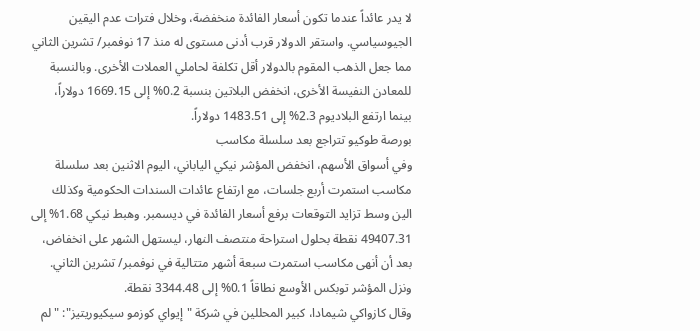لا يدر عائداً عندما تكون أسعار الفائدة منخفضة، وخلال فترات عدم اليقين الجيوسياسي. واستقر الدولار قرب أدنى مستوى له منذ 17 نوفمبر/ تشرين الثاني مما جعل الذهب المقوم بالدولار أقل تكلفة لحاملي العملات الأخرى. وبالنسبة للمعادن النفيسة الأخرى، انخفض البلاتين بنسبة 0.2% إلى 1669.15 دولاراً، بينما ارتفع البلاديوم 2.3% إلى 1483.51 دولاراً.
بورصة طوكيو تتراجع بعد سلسلة مكاسب
وفي أسواق الأسهم، انخفض المؤشر نيكي الياباني، اليوم الاثنين بعد سلسلة مكاسب استمرت أربع جلسات، مع ارتفاع عائدات السندات الحكومية وكذلك الين وسط تزايد التوقعات برفع أسعار الفائدة في ديسمبر. وهبط نيكي 1.68% إلى 49407.31 نقطة بحلول استراحة منتصف النهار، ليستهل الشهر على انخفاض، بعد أن أنهى مكاسب استمرت سبعة أشهر متتالية في نوفمبر/ تشرين الثاني. ونزل المؤشر توبكس الأوسع نطاقاً 0.1% إلى 3344.48 نقطة.
وقال كازواكي شيمادا، كبير المحللين في شركة "إيواي كوزمو سيكيوريتيز": "لم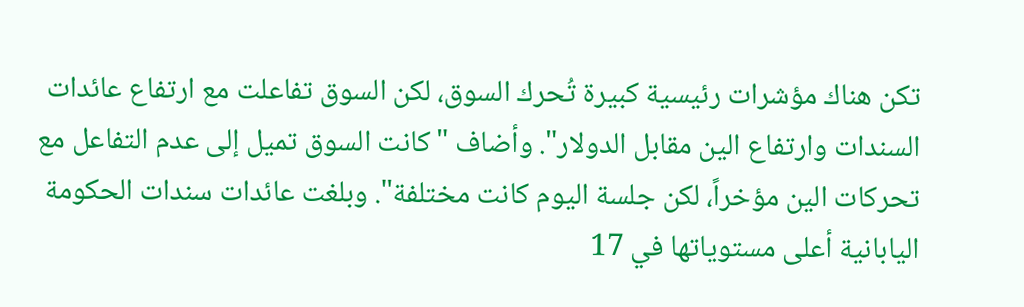تكن هناك مؤشرات رئيسية كبيرة تُحرك السوق، لكن السوق تفاعلت مع ارتفاع عائدات السندات وارتفاع الين مقابل الدولار". وأضاف "كانت السوق تميل إلى عدم التفاعل مع تحركات الين مؤخراً، لكن جلسة اليوم كانت مختلفة". وبلغت عائدات سندات الحكومة اليابانية أعلى مستوياتها في 17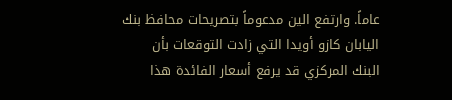عاماً. وارتفع الين مدعوماً بتصريحات محافظ بنك اليابان كازو أويدا التي زادت التوقعات بأن البنك المركزي قد يرفع أسعار الفائدة هذا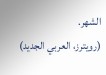الشهر.
(رويترز، العربي الجديد)